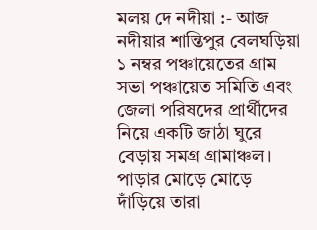মলয় দে নদীয়া :- আজ নদীয়ার শান্তিপুর বেলঘড়িয়া ১ নম্বর পঞ্চায়েতের গ্রাম সভা পঞ্চায়েত সমিতি এবং জেলা পরিষদের প্রার্থীদের নিয়ে একটি জাঠা ঘুরে বেড়ায় সমগ্র গ্রামাঞ্চল। পাড়ার মোড়ে মোড়ে দাঁড়িয়ে তারা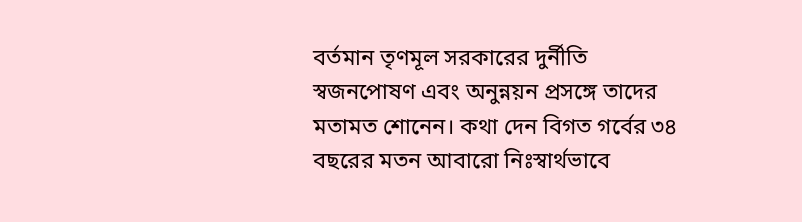বর্তমান তৃণমূল সরকারের দুর্নীতি স্বজনপোষণ এবং অনুন্নয়ন প্রসঙ্গে তাদের মতামত শোনেন। কথা দেন বিগত গর্বের ৩৪ বছরের মতন আবারো নিঃস্বার্থভাবে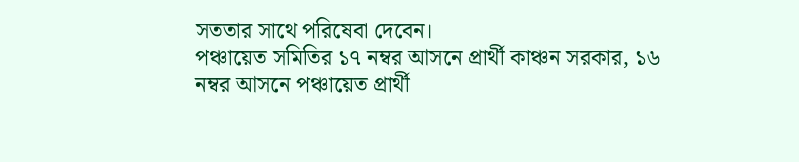সততার সাথে পরিষেবা দেবেন।
পঞ্চায়েত সমিতির ১৭ নম্বর আসনে প্রার্থী কাঞ্চন সরকার, ১৬ নম্বর আসনে পঞ্চায়েত প্রার্থী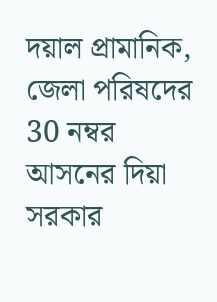দয়াল প্রামানিক, জেলা পরিষদের 30 নম্বর আসনের দিয়া সরকার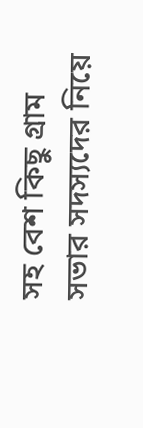সহ বেশ কিছু গ্রাম সভার সদস্যদের নিয়ে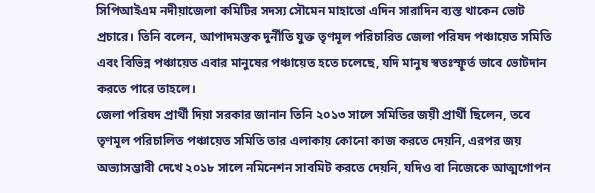সিপিআইএম নদীয়াজেলা কমিটির সদস্য সৌমেন মাহাতো এদিন সারাদিন ব্যস্ত থাকেন ভোট প্রচারে। তিনি বলেন, আপাদমস্তক দুর্নীতি যুক্ত তৃণমূল পরিচারিত জেলা পরিষদ পঞ্চায়েত সমিতি এবং বিভিন্ন পঞ্চায়েত এবার মানুষের পঞ্চায়েত হতে চলেছে, যদি মানুষ স্বতঃস্ফূর্ত ভাবে ভোটদান করতে পারে তাহলে।
জেলা পরিষদ প্রার্থী দিয়া সরকার জানান তিনি ২০১৩ সালে সমিতির জয়ী প্রার্থী ছিলেন, তবে তৃণমূল পরিচালিত পঞ্চায়েত সমিতি তার এলাকায় কোনো কাজ করতে দেয়নি, এরপর জয় অভ্যাসম্ভাবী দেখে ২০১৮ সালে নমিনেশন সাবমিট করতে দেয়নি, যদিও বা নিজেকে আত্মগোপন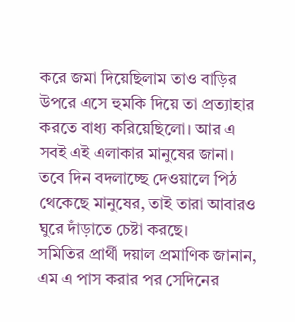করে জমা দিয়েছিলাম তাও বাড়ির উপরে এসে হুমকি দিয়ে তা প্রত্যাহার করতে বাধ্য করিয়েছিলো। আর এ সবই এই এলাকার মানুষের জানা। তবে দিন বদলাচ্ছে দেওয়ালে পিঠ থেকেছে মানুষের, তাই তারা আবারও ঘুরে দাঁড়াতে চেষ্টা করছে।
সমিতির প্রার্থী দয়াল প্রমাণিক জানান, এম এ পাস করার পর সেদিনের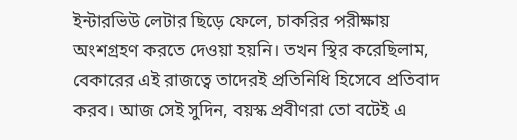ইন্টারভিউ লেটার ছিড়ে ফেলে, চাকরির পরীক্ষায় অংশগ্রহণ করতে দেওয়া হয়নি। তখন স্থির করেছিলাম, বেকারের এই রাজত্বে তাদেরই প্রতিনিধি হিসেবে প্রতিবাদ করব। আজ সেই সুদিন, বয়স্ক প্রবীণরা তো বটেই এ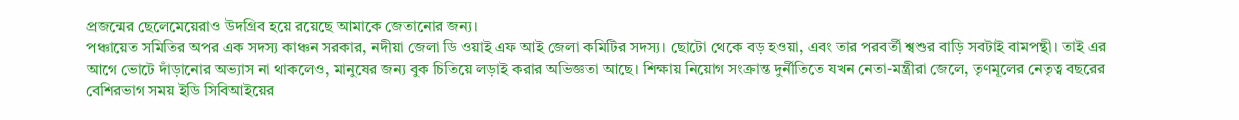প্রজন্মের ছেলেমেয়েরাও উদগ্রিব হয়ে রয়েছে আমাকে জেতানোর জন্য।
পঞ্চায়েত সমিতির অপর এক সদস্য কাঞ্চন সরকার, নদীয়া জেলা ডি ওয়াই এফ আই জেলা কমিটির সদস্য। ছোটো থেকে বড় হওয়া, এবং তার পরবর্তী শ্বশুর বাড়ি সবটাই বামপন্থী। তাই এর আগে ভোটে দাঁড়ানোর অভ্যাস না থাকলেও, মানুষের জন্য বুক চিতিয়ে লড়াই করার অভিজ্ঞতা আছে। শিক্ষায় নিয়োগ সংক্রান্ত দুর্নীতিতে যখন নেতা-মন্ত্রীরা জেলে, তৃণমূলের নেতৃত্ব বছরের বেশিরভাগ সময় ইডি সিবিআইয়ের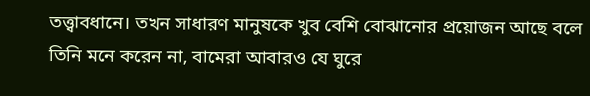তত্ত্বাবধানে। তখন সাধারণ মানুষকে খুব বেশি বোঝানোর প্রয়োজন আছে বলে তিনি মনে করেন না, বামেরা আবারও যে ঘুরে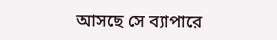আসছে সে ব্যাপারে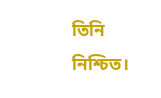তিনি নিশ্চিত।